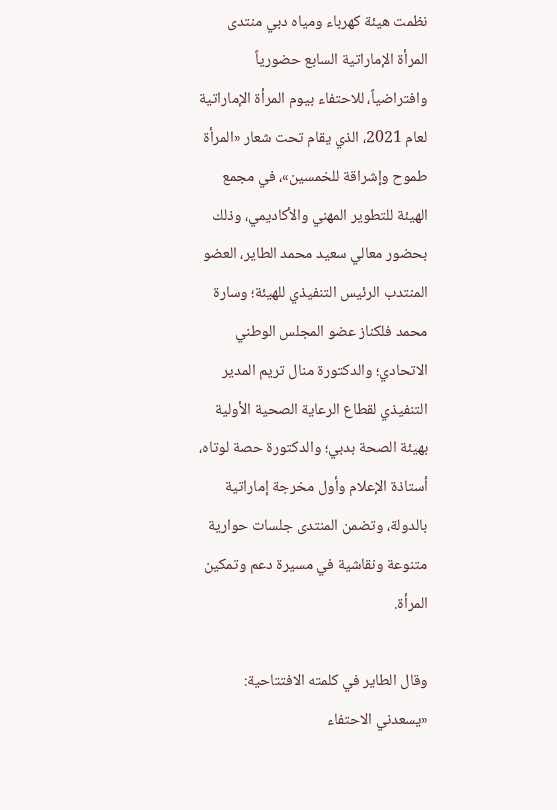نظمت هيئة كهرباء ومياه دبي منتدى المرأة الإماراتية السابع حضورياً وافتراضياً، للاحتفاء بيوم المرأة الإماراتية لعام 2021، الذي يقام تحت شعار «المرأة طموح وإشراقة للخمسين»، في مجمع الهيئة للتطوير المهني والأكاديمي، وذلك بحضور معالي سعيد محمد الطاير، العضو المنتدب الرئيس التنفيذي للهيئة؛ وسارة محمد فلكناز عضو المجلس الوطني الاتحادي؛ والدكتورة منال تريم المدير التنفيذي لقطاع الرعاية الصحية الأولية بهيئة الصحة بدبي؛ والدكتورة حصة لوتاه، أستاذة الإعلام وأول مخرجة إماراتية بالدولة، وتضمن المنتدى جلسات حوارية متنوعة ونقاشية في مسيرة دعم وتمكين المرأة.

وقال الطاير في كلمته الافتتاحية: «يسعدني الاحتفاء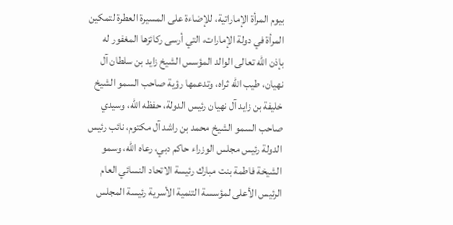بيوم المرأة الإماراتية، للإضاءة على المسيرة العطرة لتمكين المرأة في دولة الإمارات، التي أرسى ركائزها المغفور له بإذن الله تعالى الوالد المؤسس الشيخ زايد بن سلطان آل نهيان، طيب الله ثراه، وتدعمها رؤية صاحب السمو الشيخ خليفة بن زايد آل نهيان رئيس الدولة، حفظه الله، وسيدي صاحب السمو الشيخ محمد بن راشد آل مكتوم، نائب رئيس الدولة رئيس مجلس الوزراء حاكم دبي، رعاه الله، وسمو الشيخة فاطمة بنت مبارك رئيسة الاتحاد النسائي العام الرئيس الأعلى لمؤسسة التنمية الأسرية رئيسة المجلس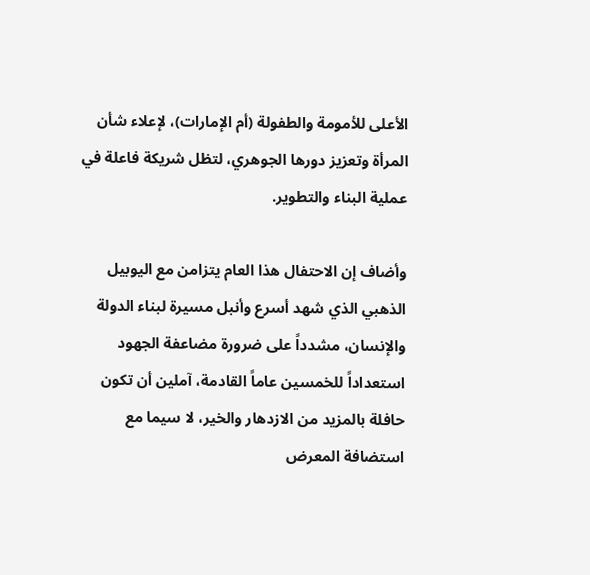الأعلى للأمومة والطفولة (أم الإمارات)، لإعلاء شأن المرأة وتعزيز دورها الجوهري، لتظل شريكة فاعلة في عملية البناء والتطوير.

وأضاف إن الاحتفال هذا العام يتزامن مع اليوبيل الذهبي الذي شهد أسرع وأنبل مسيرة لبناء الدولة والإنسان، مشدداً على ضرورة مضاعفة الجهود استعداداً للخمسين عاماً القادمة، آملين أن تكون حافلة بالمزيد من الازدهار والخير، لا سيما مع استضافة المعرض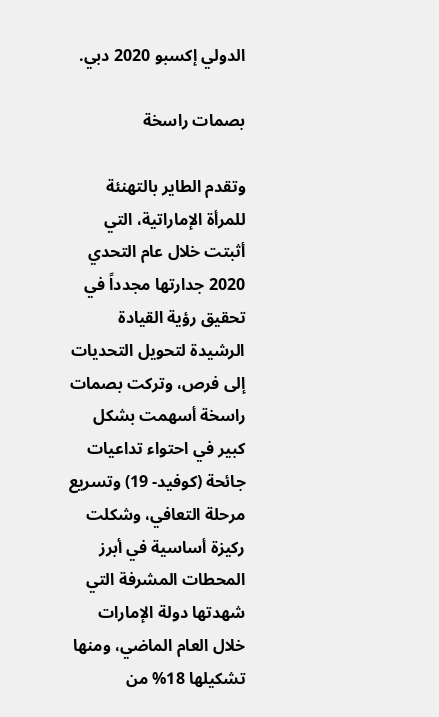الدولي إكسبو 2020 دبي.

بصمات راسخة

وتقدم الطاير بالتهنئة للمرأة الإماراتية، التي أثبتت خلال عام التحدي 2020 جدارتها مجدداً في تحقيق رؤية القيادة الرشيدة لتحويل التحديات إلى فرص، وتركت بصمات راسخة أسهمت بشكل كبير في احتواء تداعيات جائحة (كوفيد- 19) وتسريع مرحلة التعافي، وشكلت ركيزة أساسية في أبرز المحطات المشرفة التي شهدتها دولة الإمارات خلال العام الماضي، ومنها تشكيلها 18% من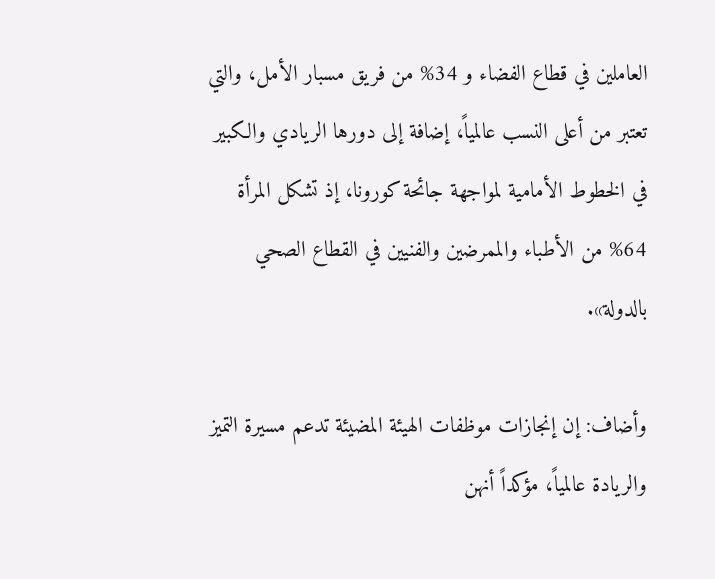العاملين في قطاع الفضاء و 34% من فريق مسبار الأمل، والتي تعتبر من أعلى النسب عالمياً، إضافة إلى دورها الريادي والكبير في الخطوط الأمامية لمواجهة جائحة كورونا، إذ تشكل المرأة 64% من الأطباء والممرضين والفنيين في القطاع الصحي بالدولة».

وأضاف: إن إنجازات موظفات الهيئة المضيئة تدعم مسيرة التميز والريادة عالمياً، مؤكداً أنهن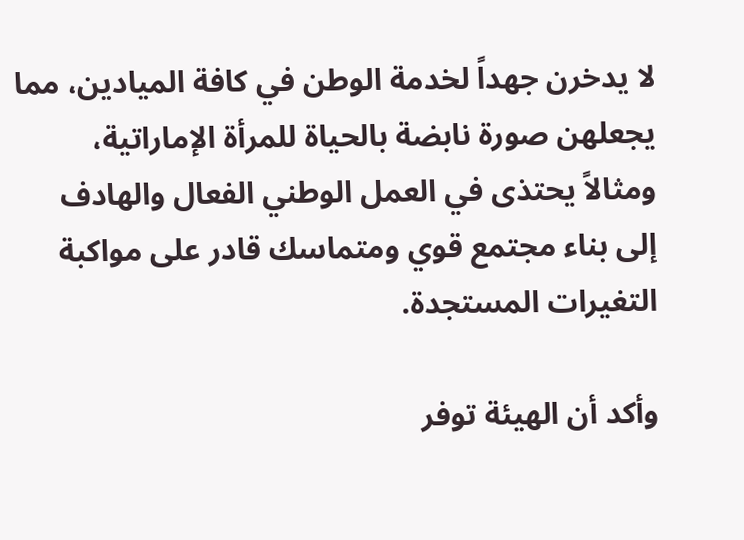لا يدخرن جهداً لخدمة الوطن في كافة الميادين، مما يجعلهن صورة نابضة بالحياة للمرأة الإماراتية، ومثالاً يحتذى في العمل الوطني الفعال والهادف إلى بناء مجتمع قوي ومتماسك قادر على مواكبة التغيرات المستجدة.

وأكد أن الهيئة توفر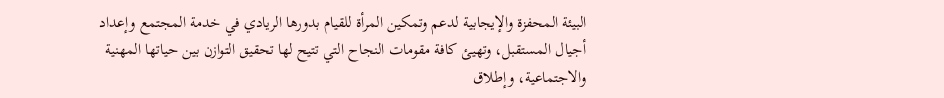البيئة المحفزة والإيجابية لدعم وتمكين المرأة للقيام بدورها الريادي في خدمة المجتمع وإعداد أجيال المستقبل، وتهيئ كافة مقومات النجاح التي تتيح لها تحقيق التوازن بين حياتها المهنية والاجتماعية، وإطلاق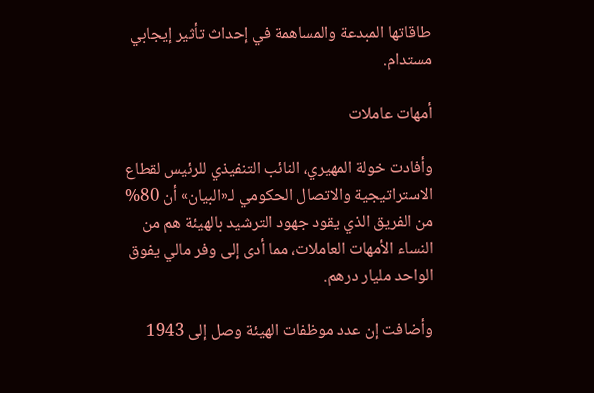طاقاتها المبدعة والمساهمة في إحداث تأثير إيجابي مستدام.

أمهات عاملات

وأفادت خولة المهيري، النائب التنفيذي للرئيس لقطاع الاستراتيجية والاتصال الحكومي لـ«البيان» أن 80% من الفريق الذي يقود جهود الترشيد بالهيئة هم من النساء الأمهات العاملات، مما أدى إلى وفر مالي يفوق الواحد مليار درهم.

وأضافت إن عدد موظفات الهيئة وصل إلى 1943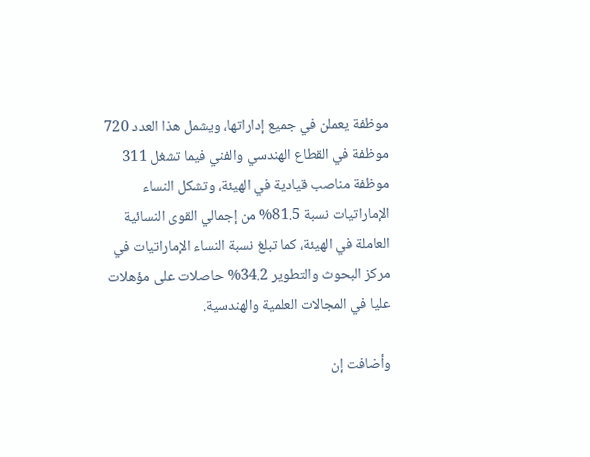موظفة يعملن في جميع إداراتها، ويشمل هذا العدد 720 موظفة في القطاع الهندسي والفني فيما تشغل 311 موظفة مناصب قيادية في الهيئة، وتشكل النساء الإماراتيات نسبة 81.5% من إجمالي القوى النسائية العاملة في الهيئة، كما تبلغ نسبة النساء الإماراتيات في مركز البحوث والتطوير 34.2% حاصلات على مؤهلات عليا في المجالات العلمية والهندسية.

وأضافت إن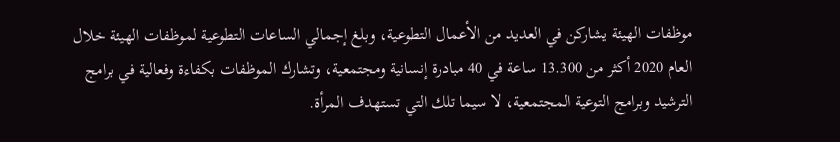موظفات الهيئة يشاركن في العديد من الأعمال التطوعية، وبلغ إجمالي الساعات التطوعية لموظفات الهيئة خلال العام 2020 أكثر من 13.300 ساعة في 40 مبادرة إنسانية ومجتمعية، وتشارك الموظفات بكفاءة وفعالية في برامج الترشيد وبرامج التوعية المجتمعية، لا سيما تلك التي تستهدف المرأة.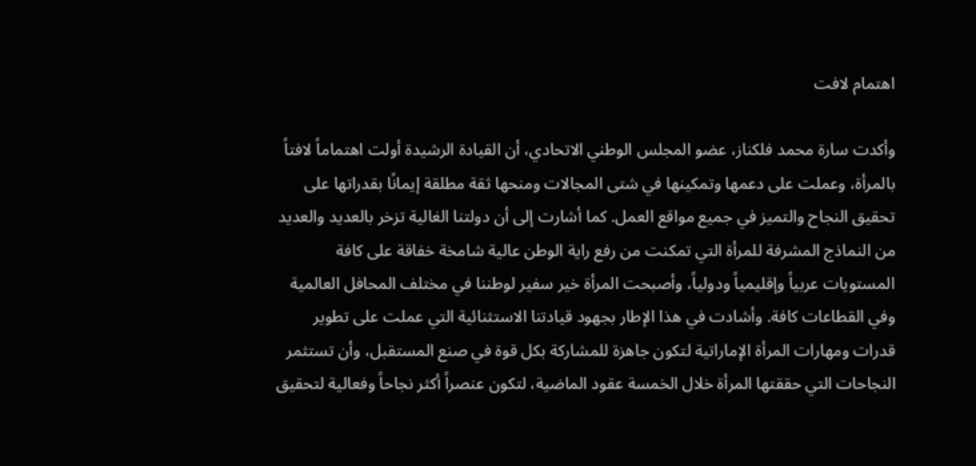اهتمام لافت

وأكدت سارة محمد فلكناز، عضو المجلس الوطني الاتحادي، أن القيادة الرشيدة أولت اهتماماً لافتاً بالمرأة، وعملت على دعمها وتمكينها في شتى المجالات ومنحها ثقة مطلقة إيمانًا بقدراتها على تحقيق النجاح والتميز في جميع مواقع العمل. كما أشارت إلى أن دولتنا الغالية تزخر بالعديد والعديد من النماذج المشرفة للمرأة التي تمكنت من رفع راية الوطن عالية شامخة خفاقة على كافة المستويات عربياً وإقليمياً ودولياً، وأصبحت المرأة خير سفير لوطننا في مختلف المحافل العالمية وفي القطاعات كافة. وأشادت في هذا الإطار بجهود قيادتنا الاستثنائية التي عملت على تطوير قدرات ومهارات المرأة الإماراتية لتكون جاهزة للمشاركة بكل قوة في صنع المستقبل، وأن تستثمر النجاحات التي حققتها المرأة خلال الخمسة عقود الماضية، لتكون عنصراً أكثر نجاحاً وفعالية لتحقيق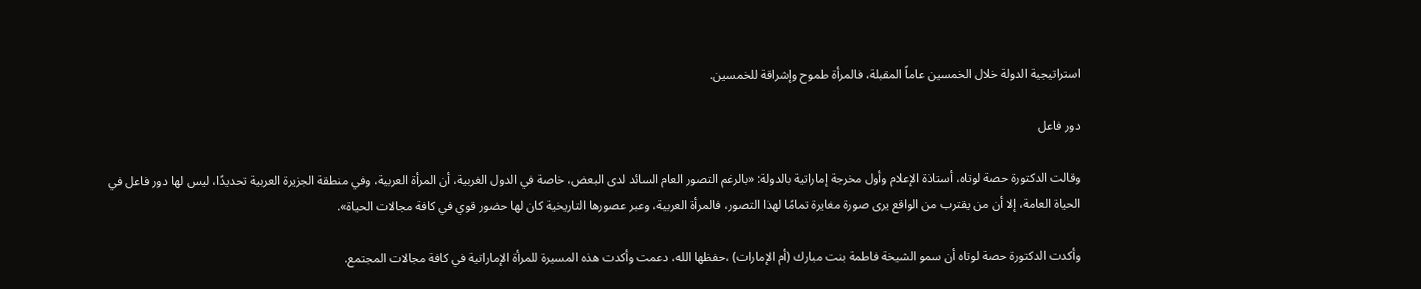استراتيجية الدولة خلال الخمسين عاماً المقبلة، فالمرأة طموح وإشراقة للخمسين.

دور فاعل

وقالت الدكتورة حصة لوتاه، أستاذة الإعلام وأول مخرجة إماراتية بالدولة: «بالرغم التصور العام السائد لدى البعض، خاصة في الدول الغربية، أن المرأة العربية، وفي منطقة الجزيرة العربية تحديدًا، ليس لها دور فاعل في الحياة العامة، إلا أن من يقترب من الواقع يرى صورة مغايرة تمامًا لهذا التصور، فالمرأة العربية، وعبر عصورها التاريخية كان لها حضور قوي في كافة مجالات الحياة».

وأكدت الدكتورة حصة لوتاه أن سمو الشيخة فاطمة بنت مبارك (أم الإمارات) ،حفظها الله، دعمت وأكدت هذه المسيرة للمرأة الإماراتية في كافة مجالات المجتمع.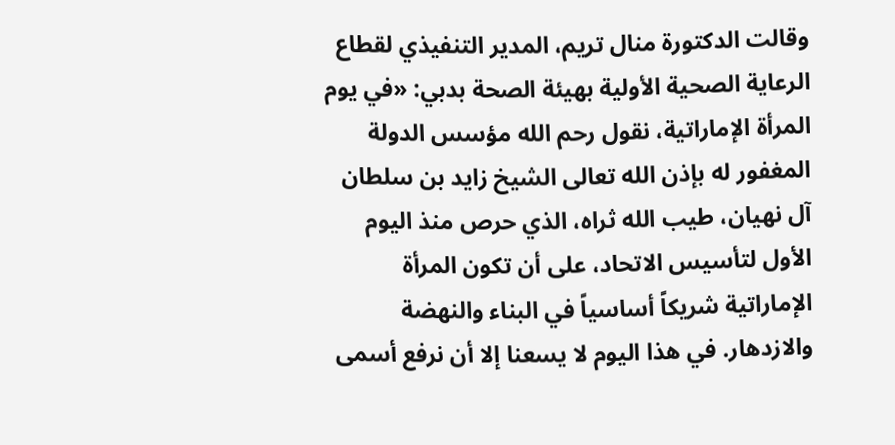وقالت الدكتورة منال تريم، المدير التنفيذي لقطاع الرعاية الصحية الأولية بهيئة الصحة بدبي: «في يوم المرأة الإماراتية، نقول رحم الله مؤسس الدولة المغفور له بإذن الله تعالى الشيخ زايد بن سلطان آل نهيان، طيب الله ثراه، الذي حرص منذ اليوم الأول لتأسيس الاتحاد، على أن تكون المرأة الإماراتية شريكاً أساسياً في البناء والنهضة والازدهار. في هذا اليوم لا يسعنا إلا أن نرفع أسمى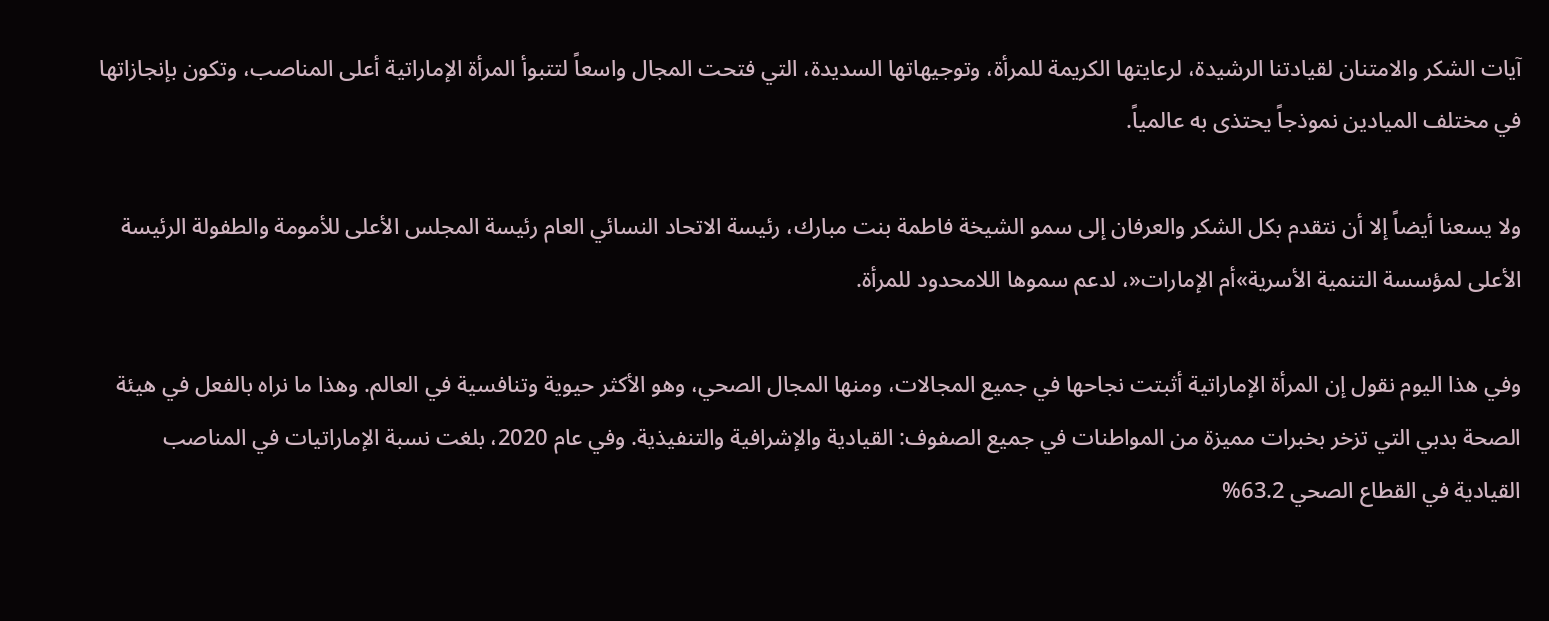آيات الشكر والامتنان لقيادتنا الرشيدة، لرعايتها الكريمة للمرأة، وتوجيهاتها السديدة، التي فتحت المجال واسعاً لتتبوأ المرأة الإماراتية أعلى المناصب، وتكون بإنجازاتها في مختلف الميادين نموذجاً يحتذى به عالمياً.

ولا يسعنا أيضاً إلا أن نتقدم بكل الشكر والعرفان إلى سمو الشيخة فاطمة بنت مبارك، رئيسة الاتحاد النسائي العام رئيسة المجلس الأعلى للأمومة والطفولة الرئيسة الأعلى لمؤسسة التنمية الأسرية»أم الإمارات«، لدعم سموها اللامحدود للمرأة.

وفي هذا اليوم نقول إن المرأة الإماراتية أثبتت نجاحها في جميع المجالات، ومنها المجال الصحي، وهو الأكثر حيوية وتنافسية في العالم. وهذا ما نراه بالفعل في هيئة الصحة بدبي التي تزخر بخبرات مميزة من المواطنات في جميع الصفوف: القيادية والإشرافية والتنفيذية. وفي عام 2020، بلغت نسبة الإماراتيات في المناصب القيادية في القطاع الصحي 63.2%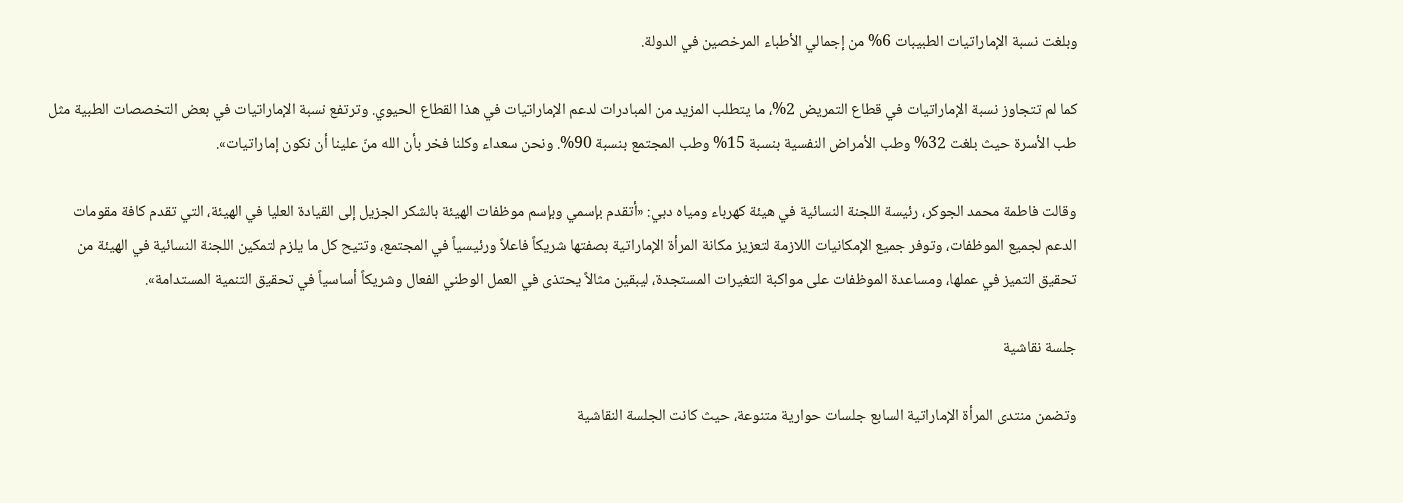وبلغت نسبة الإماراتيات الطبيبات 6% من إجمالي الأطباء المرخصين في الدولة.

كما لم تتجاوز نسبة الإماراتيات في قطاع التمريض 2%، ما يتطلب المزيد من المبادرات لدعم الإماراتيات في هذا القطاع الحيوي. وترتفع نسبة الإماراتيات في بعض التخصصات الطبية مثل طب الأسرة حيث بلغت 32% وطب الأمراض النفسية بنسبة 15% وطب المجتمع بنسبة 90%. ونحن سعداء وكلنا فخر بأن الله منّ علينا أن نكون إماراتيات».

وقالت فاطمة محمد الجوكر، رئيسة اللجنة النسائية في هيئة كهرباء ومياه دبي: «أتقدم بإسمي وبإسم موظفات الهيئة بالشكر الجزيل إلى القيادة العليا في الهيئة، التي تقدم كافة مقومات الدعم لجميع الموظفات، وتوفر جميع الإمكانيات اللازمة لتعزيز مكانة المرأة الإماراتية بصفتها شريكاً فاعلاً ورئيسياً في المجتمع، وتتيح كل ما يلزم لتمكين اللجنة النسائية في الهيئة من تحقيق التميز في عملها، ومساعدة الموظفات على مواكبة التغيرات المستجدة، ليبقين مثالاً يحتذى في العمل الوطني الفعال وشريكاً أساسياً في تحقيق التنمية المستدامة».

جلسة نقاشية

وتضمن منتدى المرأة الإماراتية السابع جلسات حوارية متنوعة، حيث كانت الجلسة النقاشية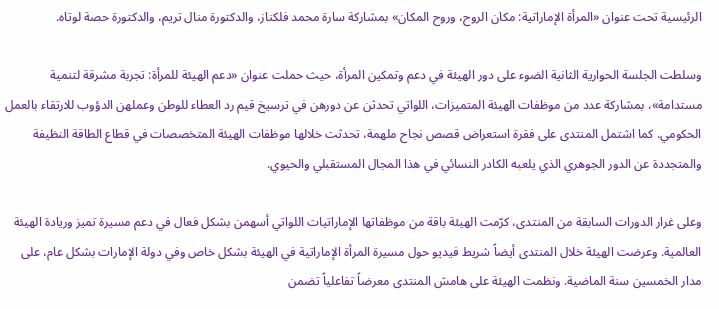الرئيسية تحت عنوان «المرأة الإماراتية: مكان الروح، وروح المكان» بمشاركة سارة محمد فلكناز، والدكتورة منال تريم، والدكتورة حصة لوتاه.

وسلطت الجلسة الحوارية الثانية الضوء على دور الهيئة في دعم وتمكين المرأة، حيث حملت عنوان «دعم الهيئة للمرأة: تجربة مشرقة لتنمية مستدامة»، بمشاركة عدد من موظفات الهيئة المتميزات، اللواتي تحدثن عن دورهن في ترسيخ قيم رد العطاء للوطن وعملهن الدؤوب للارتقاء بالعمل الحكومي. كما اشتمل المنتدى على فقرة استعراض قصص نجاح ملهمة، تحدثت خلالها موظفات الهيئة المتخصصات في قطاع الطاقة النظيفة والمتجددة عن الدور الجوهري الذي يلعبه الكادر النسائي في هذا المجال المستقبلي والحيوي.

وعلى غرار الدورات السابقة من المنتدى، كرّمت الهيئة باقة من موظفاتها الإماراتيات اللواتي أسهمن بشكل فعال في دعم مسيرة تميز وريادة الهيئة العالمية. وعرضت الهيئة خلال المنتدى أيضاً شريط فيديو حول مسيرة المرأة الإماراتية في الهيئة بشكل خاص وفي دولة الإمارات بشكل عام، على مدار الخمسين سنة الماضية. ونظمت الهيئة على هامش المنتدى معرضاً تفاعلياً تضمن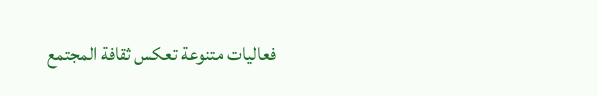فعاليات متنوعة تعكس ثقافة المجتمع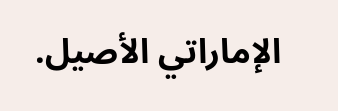الإماراتي الأصيل.